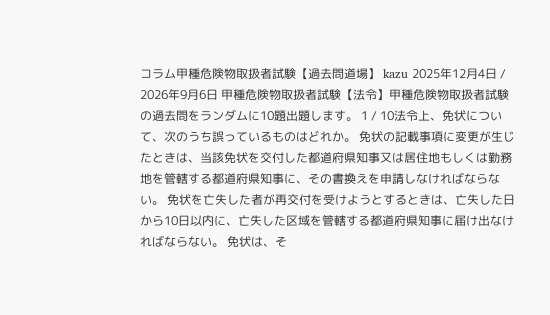コラム甲種危険物取扱者試験【過去問道場】 kazu 2025年12月4日 / 2026年9月6日 甲種危険物取扱者試験【法令】甲種危険物取扱者試験の過去問をランダムに10題出題します。 1 / 10法令上、免状について、次のうち誤っているものはどれか。 免状の記載事項に変更が生じたときは、当該免状を交付した都道府県知事又は居住地もしくは勤務地を管轄する都道府県知事に、その書換えを申請しなければならない。 免状を亡失した者が再交付を受けようとするときは、亡失した日から10日以内に、亡失した区域を管轄する都道府県知事に届け出なければならない。 免状は、そ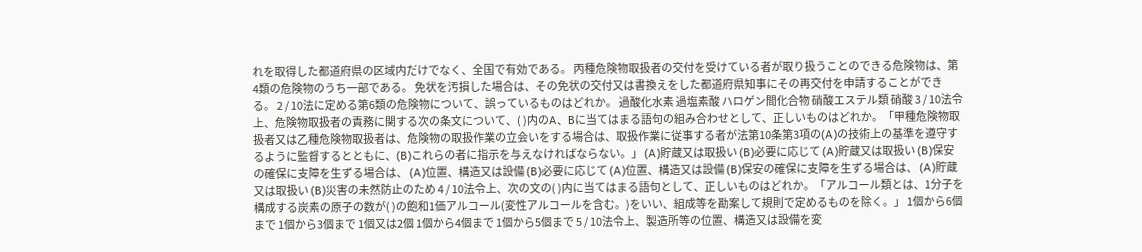れを取得した都道府県の区域内だけでなく、全国で有効である。 丙種危険物取扱者の交付を受けている者が取り扱うことのできる危険物は、第4類の危険物のうち一部である。 免状を汚損した場合は、その免状の交付又は書換えをした都道府県知事にその再交付を申請することができる。 2 / 10法に定める第6類の危険物について、誤っているものはどれか。 過酸化水素 過塩素酸 ハロゲン間化合物 硝酸エステル類 硝酸 3 / 10法令上、危険物取扱者の責務に関する次の条文について、( )内のA、Bに当てはまる語句の組み合わせとして、正しいものはどれか。「甲種危険物取扱者又は乙種危険物取扱者は、危険物の取扱作業の立会いをする場合は、取扱作業に従事する者が法第10条第3項の(A)の技術上の基準を遵守するように監督するとともに、(B)これらの者に指示を与えなければならない。」 (A)貯蔵又は取扱い (B)必要に応じて (A)貯蔵又は取扱い (B)保安の確保に支障を生ずる場合は、 (A)位置、構造又は設備 (B)必要に応じて (A)位置、構造又は設備 (B)保安の確保に支障を生ずる場合は、 (A)貯蔵又は取扱い (B)災害の未然防止のため 4 / 10法令上、次の文の( )内に当てはまる語句として、正しいものはどれか。「アルコール類とは、1分子を構成する炭素の原子の数が( )の飽和1価アルコール(変性アルコールを含む。)をいい、組成等を勘案して規則で定めるものを除く。」 1個から6個まで 1個から3個まで 1個又は2個 1個から4個まで 1個から5個まで 5 / 10法令上、製造所等の位置、構造又は設備を変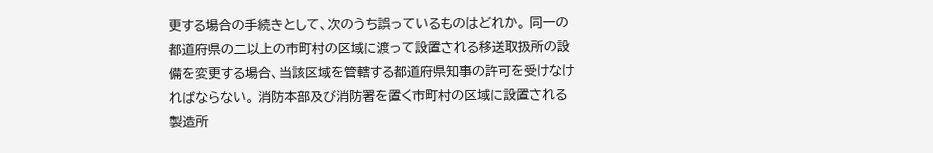更する場合の手続きとして、次のうち誤っているものはどれか。 同一の都道府県の二以上の市町村の区域に渡って設置される移送取扱所の設備を変更する場合、当該区域を管轄する都道府県知事の許可を受けなければならない。 消防本部及び消防署を置く市町村の区域に設置される製造所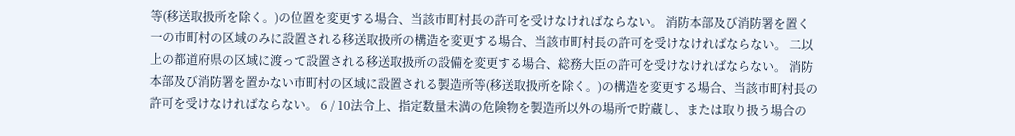等(移送取扱所を除く。)の位置を変更する場合、当該市町村長の許可を受けなければならない。 消防本部及び消防署を置く一の市町村の区域のみに設置される移送取扱所の構造を変更する場合、当該市町村長の許可を受けなければならない。 二以上の都道府県の区域に渡って設置される移送取扱所の設備を変更する場合、総務大臣の許可を受けなければならない。 消防本部及び消防署を置かない市町村の区域に設置される製造所等(移送取扱所を除く。)の構造を変更する場合、当該市町村長の許可を受けなければならない。 6 / 10法令上、指定数量未満の危険物を製造所以外の場所で貯蔵し、または取り扱う場合の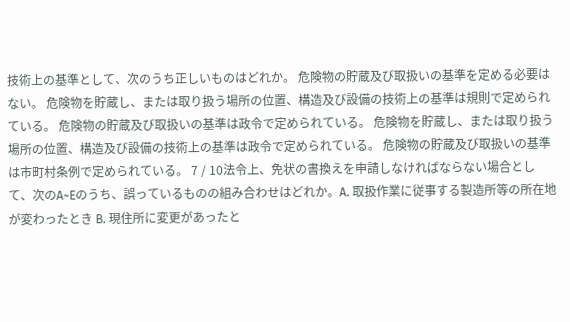技術上の基準として、次のうち正しいものはどれか。 危険物の貯蔵及び取扱いの基準を定める必要はない。 危険物を貯蔵し、または取り扱う場所の位置、構造及び設備の技術上の基準は規則で定められている。 危険物の貯蔵及び取扱いの基準は政令で定められている。 危険物を貯蔵し、または取り扱う場所の位置、構造及び設備の技術上の基準は政令で定められている。 危険物の貯蔵及び取扱いの基準は市町村条例で定められている。 7 / 10法令上、免状の書換えを申請しなければならない場合として、次のA~Eのうち、誤っているものの組み合わせはどれか。A. 取扱作業に従事する製造所等の所在地が変わったとき B. 現住所に変更があったと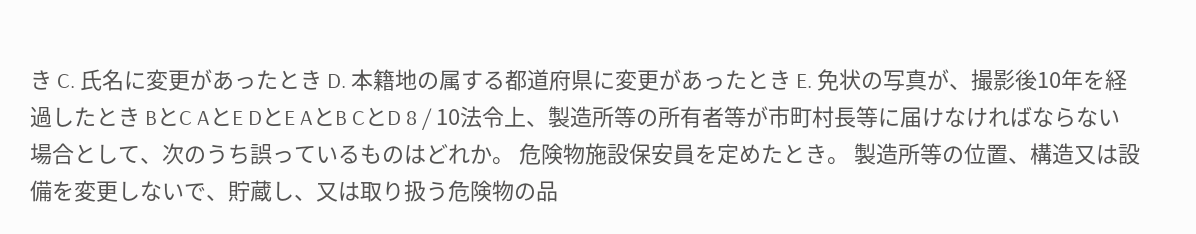き C. 氏名に変更があったとき D. 本籍地の属する都道府県に変更があったとき E. 免状の写真が、撮影後10年を経過したとき BとC AとE DとE AとB CとD 8 / 10法令上、製造所等の所有者等が市町村長等に届けなければならない場合として、次のうち誤っているものはどれか。 危険物施設保安員を定めたとき。 製造所等の位置、構造又は設備を変更しないで、貯蔵し、又は取り扱う危険物の品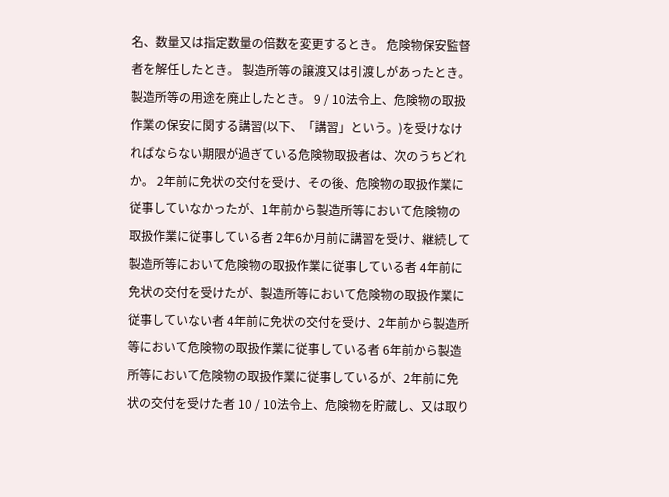名、数量又は指定数量の倍数を変更するとき。 危険物保安監督者を解任したとき。 製造所等の譲渡又は引渡しがあったとき。 製造所等の用途を廃止したとき。 9 / 10法令上、危険物の取扱作業の保安に関する講習(以下、「講習」という。)を受けなければならない期限が過ぎている危険物取扱者は、次のうちどれか。 2年前に免状の交付を受け、その後、危険物の取扱作業に従事していなかったが、1年前から製造所等において危険物の取扱作業に従事している者 2年6か月前に講習を受け、継続して製造所等において危険物の取扱作業に従事している者 4年前に免状の交付を受けたが、製造所等において危険物の取扱作業に従事していない者 4年前に免状の交付を受け、2年前から製造所等において危険物の取扱作業に従事している者 6年前から製造所等において危険物の取扱作業に従事しているが、2年前に免状の交付を受けた者 10 / 10法令上、危険物を貯蔵し、又は取り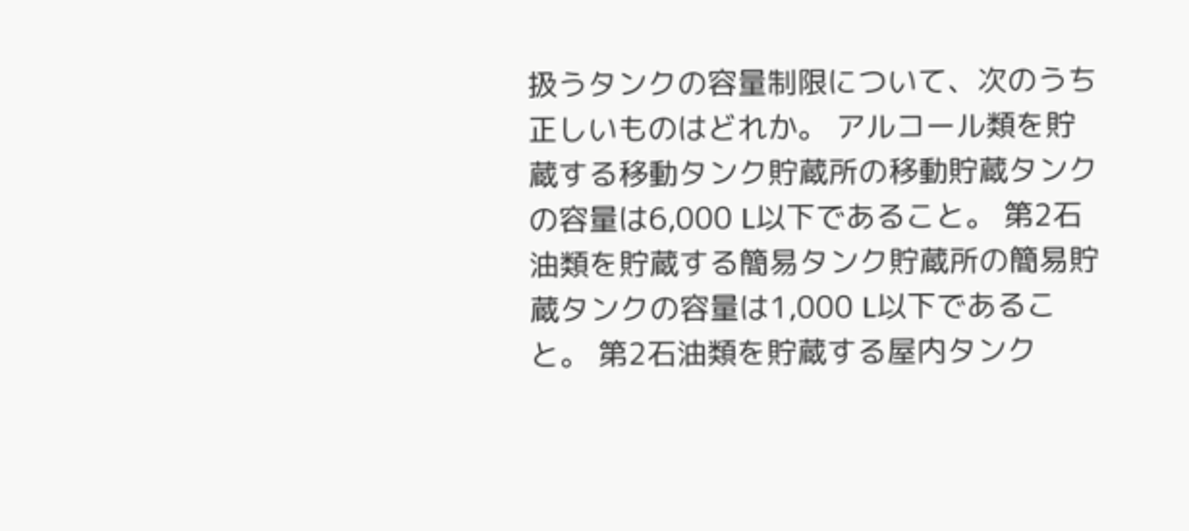扱うタンクの容量制限について、次のうち正しいものはどれか。 アルコール類を貯蔵する移動タンク貯蔵所の移動貯蔵タンクの容量は6,000 L以下であること。 第2石油類を貯蔵する簡易タンク貯蔵所の簡易貯蔵タンクの容量は1,000 L以下であること。 第2石油類を貯蔵する屋内タンク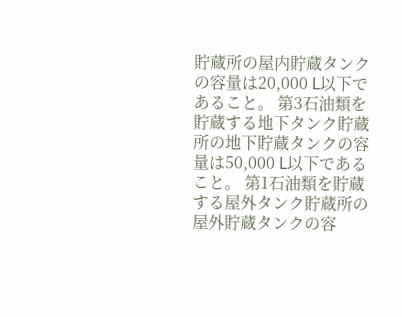貯蔵所の屋内貯蔵タンクの容量は20,000 L以下であること。 第3石油類を貯蔵する地下タンク貯蔵所の地下貯蔵タンクの容量は50,000 L以下であること。 第1石油類を貯蔵する屋外タンク貯蔵所の屋外貯蔵タンクの容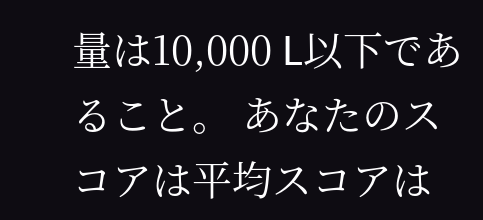量は10,000 L以下であること。 あなたのスコアは平均スコアは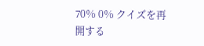70% 0% クイズを再開する